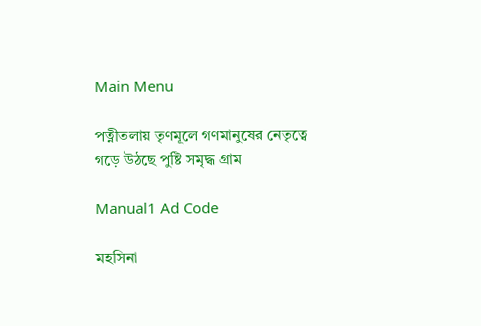Main Menu

পত্নীতলায় তৃণমূলে গণমানুষের নেতৃত্বে গড়ে উঠছে পুষ্টি সমৃদ্ধ গ্রাম

Manual1 Ad Code

মহসিনা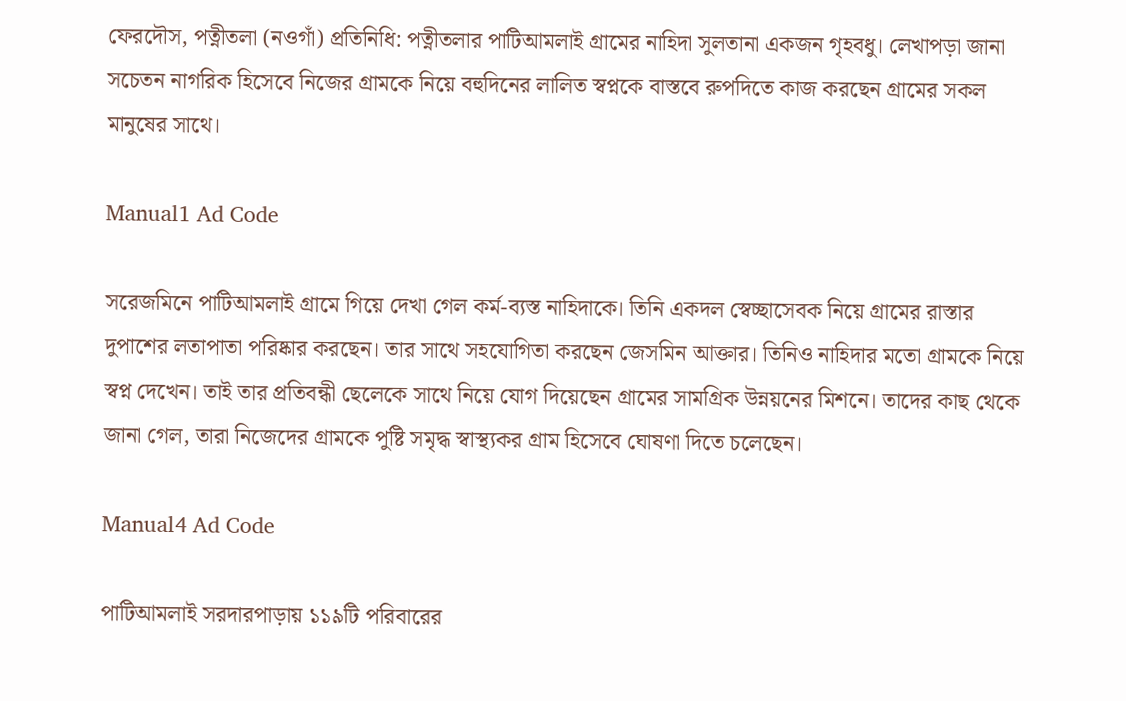ফেরদৌস, পত্নীতলা (নওগাঁ) প্রতিনিধি: পত্নীতলার পাটিআমলাই গ্রামের নাহিদা সুলতানা একজন গৃহবধু। লেখাপড়া জানা সচেতন নাগরিক হিসেবে নিজের গ্রামকে নিয়ে বহুদিনের লালিত স্বপ্নকে বাস্তবে রুপদিতে কাজ করছেন গ্রামের সকল মানুষের সাথে।

Manual1 Ad Code

সরেজমিনে পাটিআমলাই গ্রামে গিয়ে দেখা গেল কর্ম-ব্যস্ত নাহিদাকে। তিনি একদল স্বেচ্ছাসেবক নিয়ে গ্রামের রাস্তার দুপাশের লতাপাতা পরিষ্কার করছেন। তার সাথে সহযোগিতা করছেন জেসমিন আক্তার। তিনিও নাহিদার মতো গ্রামকে নিয়ে স্বপ্ন দেখেন। তাই তার প্রতিবন্ধী ছেলেকে সাথে নিয়ে যোগ দিয়েছেন গ্রামের সামগ্রিক উন্নয়নের মিশনে। তাদের কাছ থেকে জানা গেল, তারা নিজেদের গ্রামকে পুষ্টি সমৃদ্ধ স্বাস্থ্যকর গ্রাম হিসেবে ঘোষণা দিতে চলেছেন।

Manual4 Ad Code

পাটিআমলাই সরদারপাড়ায় ১১৯টি পরিবারের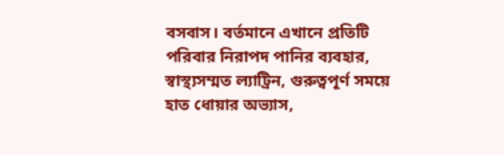বসবাস। বর্তমানে এখানে প্রতিটি পরিবার নিরাপদ পানির ব্যবহার, স্বাস্থ্যসম্মত ল্যাট্রিন, গুরুত্বপূর্ণ সময়ে হাত ধোয়ার অভ্যাস,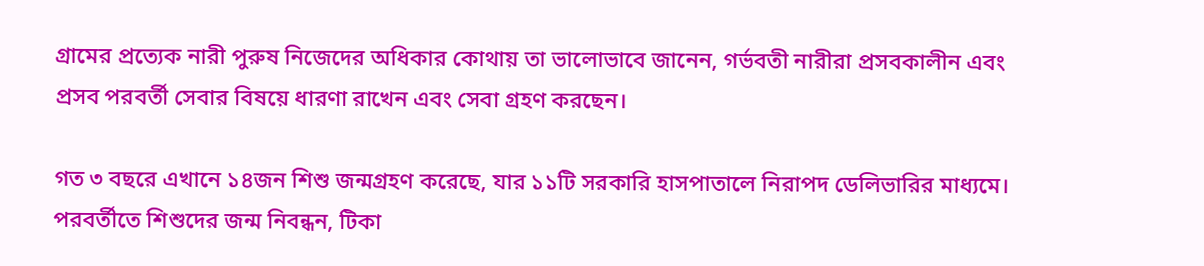গ্রামের প্রত্যেক নারী পুরুষ নিজেদের অধিকার কোথায় তা ভালোভাবে জানেন, গর্ভবতী নারীরা প্রসবকালীন এবং প্রসব পরবর্তী সেবার বিষয়ে ধারণা রাখেন এবং সেবা গ্রহণ করছেন।

গত ৩ বছরে এখানে ১৪জন শিশু জন্মগ্রহণ করেছে, যার ১১টি সরকারি হাসপাতালে নিরাপদ ডেলিভারির মাধ্যমে। পরবর্তীতে শিশুদের জন্ম নিবন্ধন, টিকা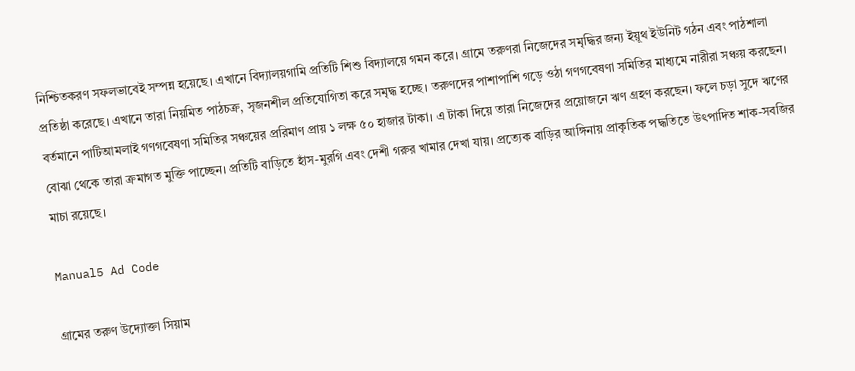নিশ্চিতকরণ সফলভাবেই সম্পন্ন হয়েছে। এখানে বিদ্যালয়গামি প্রতিটি শিশু বিদ্যালয়ে গমন করে। গ্রামে তরুণরা নিজেদের সমৃদ্ধির জন্য ইয়ূথ ইউনিট গঠন এবং পাঠশালা প্রতিষ্ঠা করেছে। এখানে তারা নিয়মিত পাঠচক্র, সৃজনশীল প্রতিযোগিতা করে সমৃদ্ধ হচ্ছে। তরুণদের পাশাপাশি গড়ে ওঠা গণগবেষণা সমিতির মাধ্যমে নারীরা সঞ্চয় করছেন। বর্তমানে পাটিআমলাই গণগবেষণা সমিতির সঞ্চয়ের প্ররিমাণ প্রায় ১ লক্ষ ৫০ হাজার টাকা। এ টাকা দিয়ে তারা নিজেদের প্রয়োজনে ঋণ গ্রহণ করছেন। ফলে চড়া সুদে ঋণের বোঝা থেকে তারা ক্রমাগত মুক্তি পাচ্ছেন। প্রতিটি বাড়িতে হাঁস-মুরগি এবং দেশী গরুর খামার দেখা যায়। প্রত্যেক বাড়ির আঙ্গিনায় প্রাকৃতিক পদ্ধতিতে উৎপাদিত শাক-সবজির মাচা রয়েছে।

Manual5 Ad Code

গ্রামের তরুণ উদ্যোক্তা সিয়াম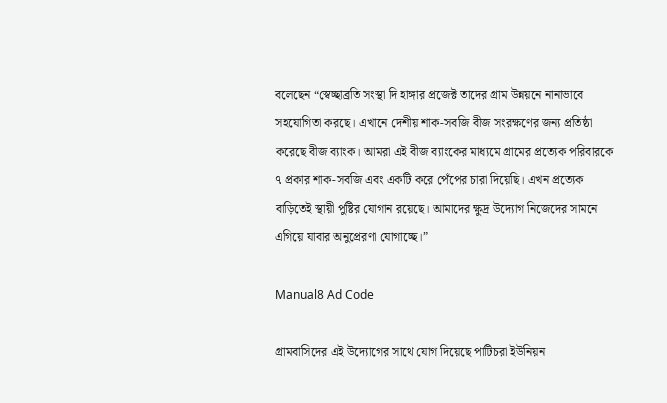বলেছেন “স্বেচ্ছাব্রতি সংস্থা দি হাঙ্গার প্রজেক্ট তাদের গ্রাম উন্নয়নে নানাভাবে সহযোগিতা করছে। এখানে দেশীয় শাক-সবজি বীজ সংরক্ষণের জন্য প্রতিষ্ঠা করেছে বীজ ব্যাংক। আমরা এই বীজ ব্যাংকের মাধ্যমে গ্রামের প্রত্যেক পরিবারকে ৭ প্রকার শাক-সবজি এবং একটি করে পেঁপের চারা দিয়েছি। এখন প্রত্যেক বাড়িতেই স্থায়ী পুষ্টির যোগান রয়েছে। আমাদের ক্ষুদ্র উদ্যোগ নিজেদের সামনে এগিয়ে যাবার অনুপ্রেরণা যোগাচ্ছে।”

Manual8 Ad Code

গ্রামবাসিদের এই উদ্যোগের সাথে যোগ দিয়েছে পাটিচরা ইউনিয়ন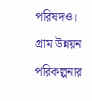পরিষদও। গ্রাম উন্নয়ন পরিকল্পনার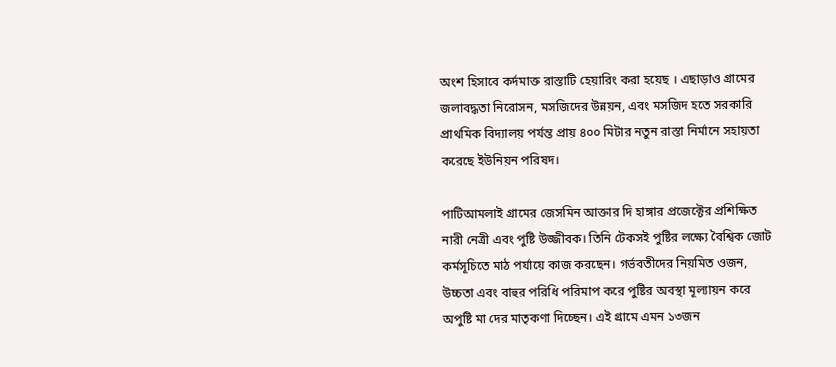অংশ হিসাবে কর্দমাক্ত রাস্তাটি হেয়ারিং করা হয়েছ । এছাড়াও গ্রামের জলাবদ্ধতা নিরোসন, মসজিদের উন্নয়ন, এবং মসজিদ হতে সরকারি প্রাথমিক বিদ্যালয় পর্যন্ত প্রায় ৪০০ মিটার নতুন রাস্তা নির্মানে সহায়তা করেছে ইউনিয়ন পরিষদ।

পাটিআমলাই গ্রামের জেসমিন আক্তার দি হাঙ্গার প্রজেক্টের প্রশিক্ষিত নারী নেত্রী এবং পুষ্টি উজ্জীবক। তিনি টেকসই পুষ্টির লক্ষ্যে বৈশ্বিক জোট কর্মসূচিতে মাঠ পর্যায়ে কাজ করছেন। গর্ভবতীদের নিয়মিত ওজন, উচ্চতা এবং বাহুর পরিধি পরিমাপ করে পুষ্টির অবস্থা মূল্যায়ন করে অপুষ্টি মা দের মাতৃকণা দিচ্ছেন। এই গ্রামে এমন ১৩জন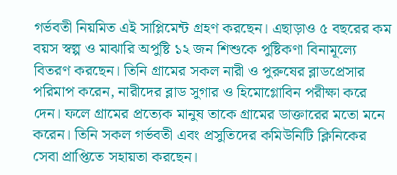গর্ভবতী নিয়মিত এই সাপ্লিমেন্ট গ্রহণ করছেন। এছাড়াও ৫ বছরের কম বয়স স্বল্প ও মাঝারি অপুষ্টি ১২ জন শিশুকে পুষ্টিকণা বিনামূল্যে বিতরণ করছেন। তিনি গ্রামের সকল নারী ও পুরুষের ব্লাডপ্রেসার পরিমাপ করেন, নারীদের ব্লাড সুগার ও হিমোগ্লোবিন পরীক্ষা করে দেন। ফলে গ্রামের প্রত্যেক মানুষ তাকে গ্রামের ডাক্তারের মতো মনে করেন। তিনি সকল গর্ভবতী এবং প্রসুতিদের কমিউনিটি ক্লিনিকের সেবা প্রাপ্তিতে সহায়তা করছেন।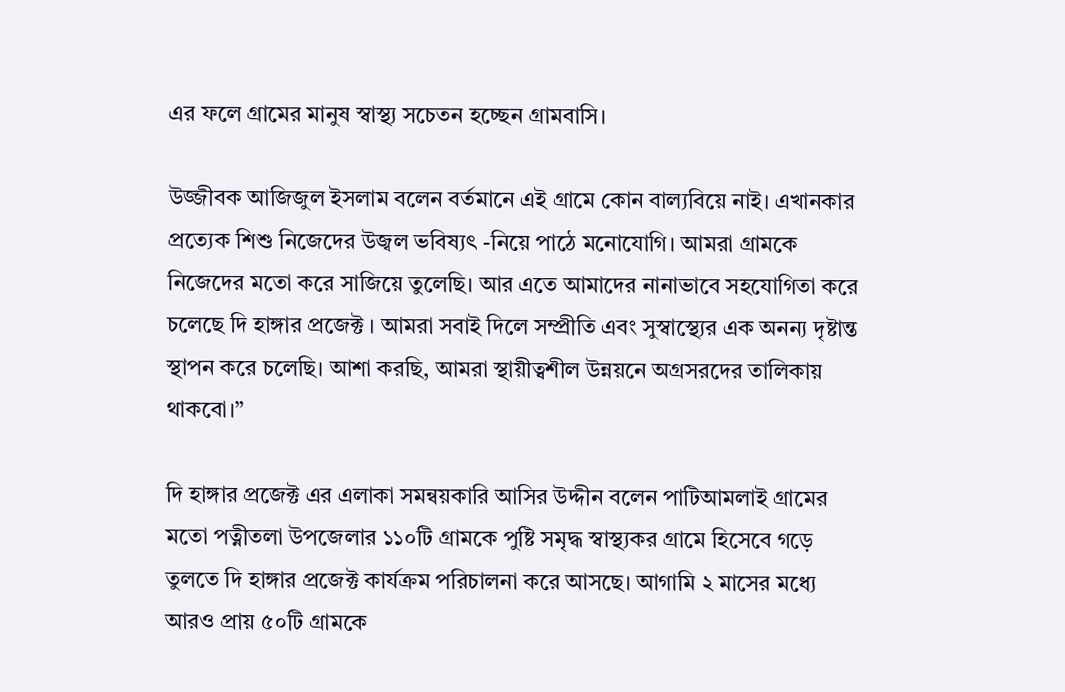এর ফলে গ্রামের মানুষ স্বাস্থ্য সচেতন হচ্ছেন গ্রামবাসি।

উজ্জীবক আজিজুল ইসলাম বলেন বর্তমানে এই গ্রামে কোন বাল্যবিয়ে নাই। এখানকার প্রত্যেক শিশু নিজেদের উজ্বল ভবিষ্যৎ -নিয়ে পাঠে মনোযোগি। আমরা গ্রামকে নিজেদের মতো করে সাজিয়ে তুলেছি। আর এতে আমাদের নানাভাবে সহযোগিতা করে চলেছে দি হাঙ্গার প্রজেক্ট । আমরা সবাই দিলে সম্প্রীতি এবং সুস্বাস্থ্যের এক অনন্য দৃষ্টান্ত স্থাপন করে চলেছি। আশা করছি, আমরা স্থায়ীত্বশীল উন্নয়নে অগ্রসরদের তালিকায় থাকবো।”

দি হাঙ্গার প্রজেক্ট এর এলাকা সমন্বয়কারি আসির উদ্দীন বলেন পাটিআমলাই গ্রামের মতো পত্নীতলা উপজেলার ১১০টি গ্রামকে পুষ্টি সমৃদ্ধ স্বাস্থ্যকর গ্রামে হিসেবে গড়ে তুলতে দি হাঙ্গার প্রজেক্ট কার্যক্রম পরিচালনা করে আসছে। আগামি ২ মাসের মধ্যে আরও প্রায় ৫০টি গ্রামকে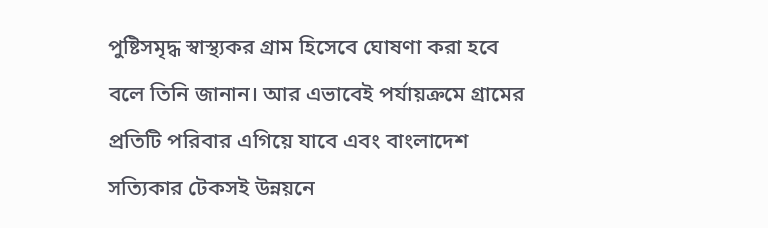পুষ্টিসমৃদ্ধ স্বাস্থ্যকর গ্রাম হিসেবে ঘোষণা করা হবে বলে তিনি জানান। আর এভাবেই পর্যায়ক্রমে গ্রামের প্রতিটি পরিবার এগিয়ে যাবে এবং বাংলাদেশ সত্যিকার টেকসই উন্নয়নে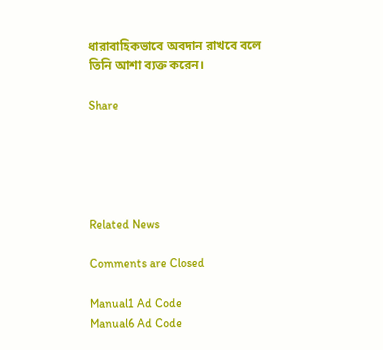ধারাবাহিকভাবে অবদান রাখবে বলে তিনি আশা ব্যক্ত করেন।

Share





Related News

Comments are Closed

Manual1 Ad Code
Manual6 Ad Code